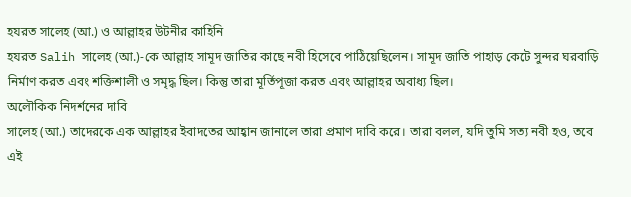হযরত সালেহ (আ.) ও আল্লাহর উটনীর কাহিনি
হযরত Salih সালেহ (আ.)-কে আল্লাহ সামূদ জাতির কাছে নবী হিসেবে পাঠিয়েছিলেন। সামূদ জাতি পাহাড় কেটে সুন্দর ঘরবাড়ি নির্মাণ করত এবং শক্তিশালী ও সমৃদ্ধ ছিল। কিন্তু তারা মূর্তিপূজা করত এবং আল্লাহর অবাধ্য ছিল।
অলৌকিক নিদর্শনের দাবি
সালেহ (আ.) তাদেরকে এক আল্লাহর ইবাদতের আহ্বান জানালে তারা প্রমাণ দাবি করে। তারা বলল, যদি তুমি সত্য নবী হও, তবে এই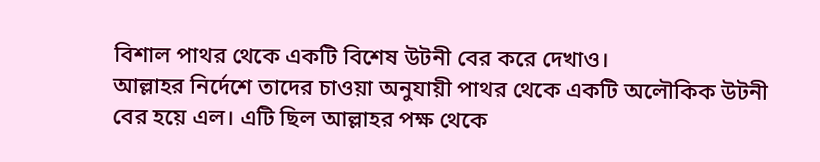বিশাল পাথর থেকে একটি বিশেষ উটনী বের করে দেখাও।
আল্লাহর নির্দেশে তাদের চাওয়া অনুযায়ী পাথর থেকে একটি অলৌকিক উটনী বের হয়ে এল। এটি ছিল আল্লাহর পক্ষ থেকে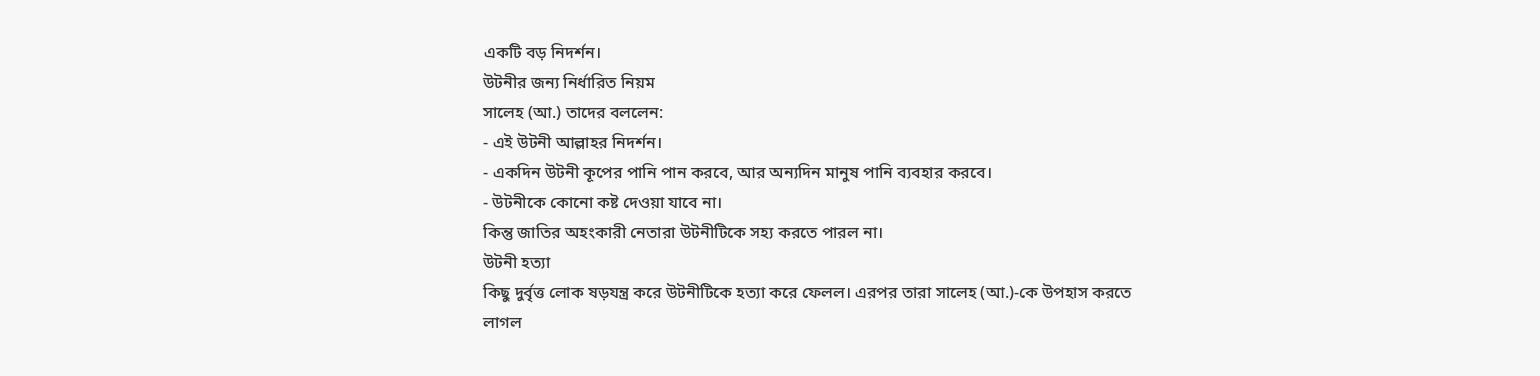একটি বড় নিদর্শন।
উটনীর জন্য নির্ধারিত নিয়ম
সালেহ (আ.) তাদের বললেন:
- এই উটনী আল্লাহর নিদর্শন।
- একদিন উটনী কূপের পানি পান করবে, আর অন্যদিন মানুষ পানি ব্যবহার করবে।
- উটনীকে কোনো কষ্ট দেওয়া যাবে না।
কিন্তু জাতির অহংকারী নেতারা উটনীটিকে সহ্য করতে পারল না।
উটনী হত্যা
কিছু দুর্বৃত্ত লোক ষড়যন্ত্র করে উটনীটিকে হত্যা করে ফেলল। এরপর তারা সালেহ (আ.)-কে উপহাস করতে লাগল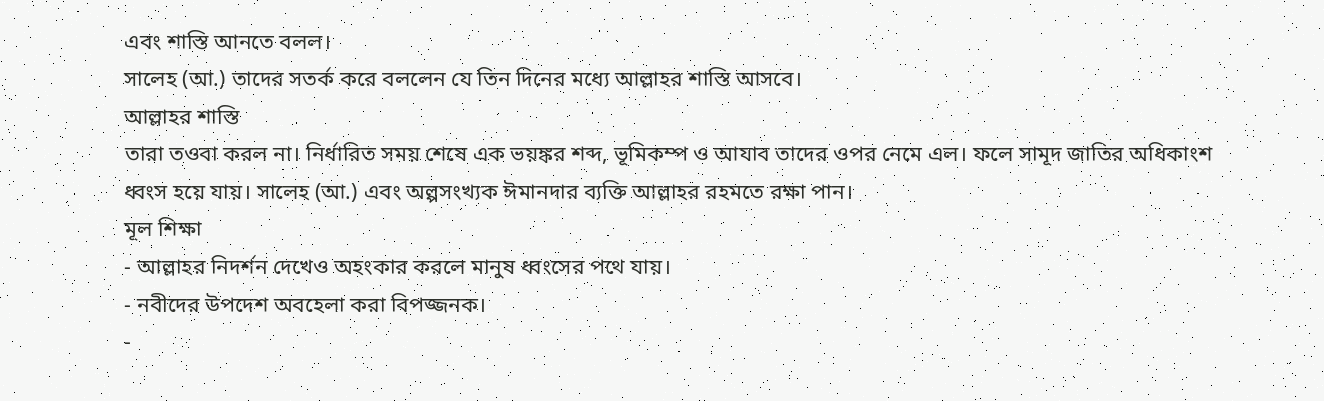এবং শাস্তি আনতে বলল।
সালেহ (আ.) তাদের সতর্ক করে বললেন যে তিন দিনের মধ্যে আল্লাহর শাস্তি আসবে।
আল্লাহর শাস্তি
তারা তওবা করল না। নির্ধারিত সময় শেষে এক ভয়ঙ্কর শব্দ, ভূমিকম্প ও আযাব তাদের ওপর নেমে এল। ফলে সামূদ জাতির অধিকাংশ ধ্বংস হয়ে যায়। সালেহ (আ.) এবং অল্পসংখ্যক ঈমানদার ব্যক্তি আল্লাহর রহমতে রক্ষা পান।
মূল শিক্ষা
- আল্লাহর নিদর্শন দেখেও অহংকার করলে মানুষ ধ্বংসের পথে যায়।
- নবীদের উপদেশ অবহেলা করা বিপজ্জনক।
-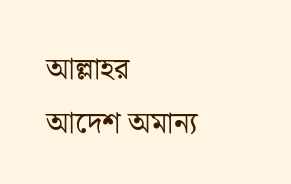আল্লাহর আদেশ অমান্য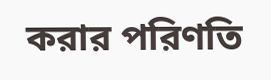করার পরিণতি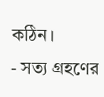কঠিন।
- সত্য গ্রহণের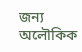জন্য অলৌকিক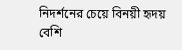নিদর্শনের চেয়ে বিনয়ী হৃদয় বেশি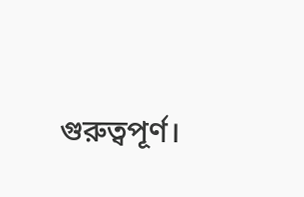গুরুত্বপূর্ণ।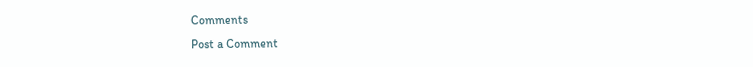Comments
Post a Comment